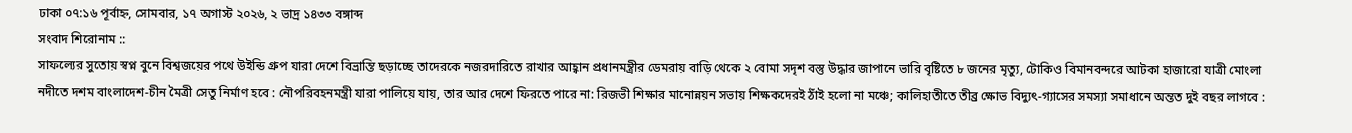ঢাকা ০৭:১৬ পূর্বাহ্ন, সোমবার, ১৭ অগাস্ট ২০২৬, ২ ভাদ্র ১৪৩৩ বঙ্গাব্দ
সংবাদ শিরোনাম ::
সাফল্যের সুতোয় স্বপ্ন বুনে বিশ্বজয়ের পথে উইন্ডি গ্রুপ যারা দেশে বিভ্রান্তি ছড়াচ্ছে তাদেরকে নজরদারিতে রাখার আহ্বান প্রধানমন্ত্রীর ডেমরায় বাড়ি থেকে ২ বোমা সদৃশ বস্তু উদ্ধার জাপানে ভারি বৃষ্টিতে ৮ জনের মৃত্যু, টোকিও বিমানবন্দরে আটকা হাজারো যাত্রী মোংলা নদীতে দশম বাংলাদেশ-চীন মৈত্রী সেতু নির্মাণ হবে : নৌপরিবহনমন্ত্রী যারা পালিয়ে যায়, তার আর দেশে ফিরতে পারে না: রিজভী শিক্ষার মানোন্নয়ন সভায় শিক্ষকদেরই ঠাঁই হলো না মঞ্চে; কালিহাতীতে তীব্র ক্ষোভ বিদ্যুৎ-গ্যাসের সমস্যা সমাধানে অন্তত দুই বছর লাগবে :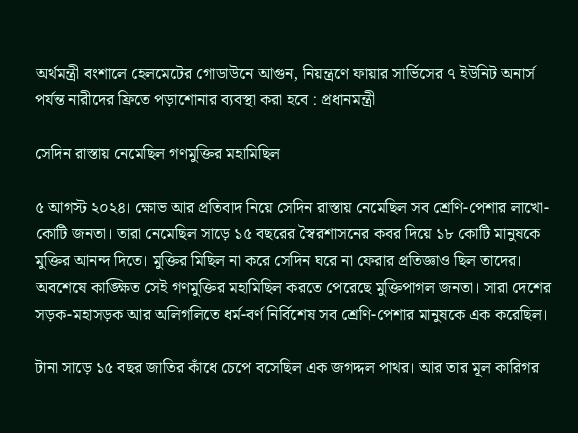অর্থমন্ত্রী বংশালে হেলমেটের গোডাউনে আগুন, নিয়ন্ত্রণে ফায়ার সার্ভিসের ৭ ইউনিট অনার্স পর্যন্ত নারীদের ফ্রিতে পড়াশোনার ব্যবস্থা করা হবে : প্রধানমন্ত্রী

সেদিন রাস্তায় নেমেছিল গণমুক্তির মহামিছিল

৫ আগস্ট ২০২৪। ক্ষোভ আর প্রতিবাদ নিয়ে সেদিন রাস্তায় নেমেছিল সব শ্রেণি-পেশার লাখো-কোটি জনতা। তারা নেমেছিল সাড়ে ১৫ বছরের স্বৈরশাসনের কবর দিয়ে ১৮ কোটি মানুষকে মুক্তির আনন্দ দিতে। মুক্তির মিছিল না করে সেদিন ঘরে না ফেরার প্রতিজ্ঞাও ছিল তাদের। অবশেষে কাঙ্ক্ষিত সেই গণমুক্তির মহামিছিল করতে পেরেছে মুক্তিপাগল জনতা। সারা দেশের সড়ক-মহাসড়ক আর অলিগলিতে ধর্ম-বর্ণ নির্বিশেষ সব শ্রেণি-পেশার মানুষকে এক করেছিল।

টানা সাড়ে ১৫ বছর জাতির কাঁধে চেপে বসেছিল এক জগদ্দল পাথর। আর তার মূল কারিগর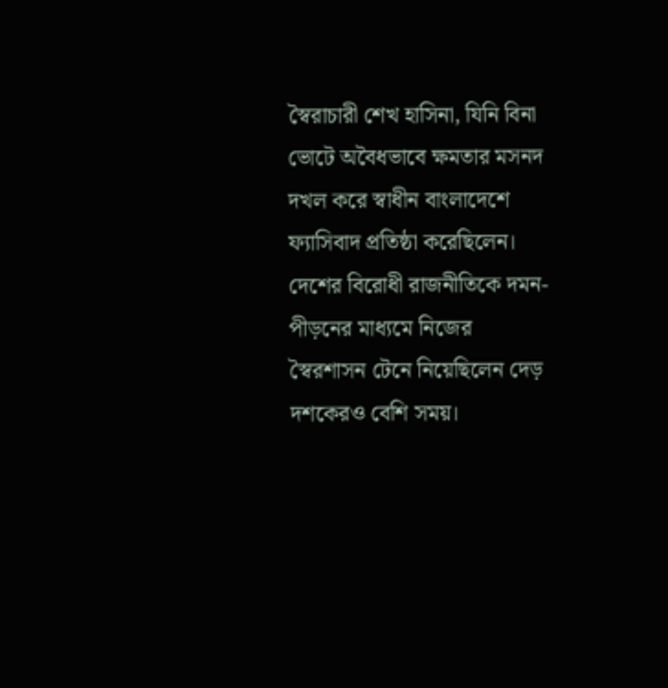স্বৈরাচারী শেখ হাসিনা, যিনি বিনা ভোটে অবৈধভাবে ক্ষমতার মসনদ দখল করে স্বাধীন বাংলাদেশে ফ্যাসিবাদ প্রতিষ্ঠা করেছিলেন। দেশের বিরোধী রাজনীতিকে দমন-পীড়নের মাধ্যমে নিজের স্বৈরশাসন টেনে নিয়েছিলেন দেড় দশকেরও বেশি সময়।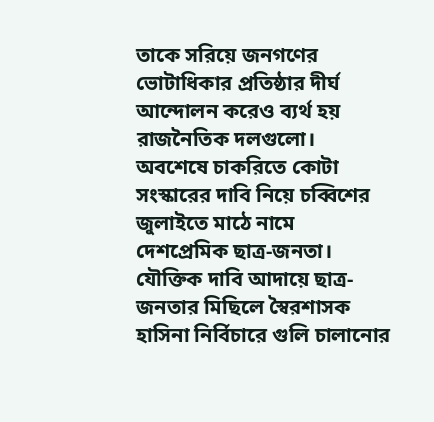তাকে সরিয়ে জনগণের ভোটাধিকার প্রতিষ্ঠার দীর্ঘ আন্দোলন করেও ব্যর্থ হয় রাজনৈতিক দলগুলো। অবশেষে চাকরিতে কোটা সংস্কারের দাবি নিয়ে চব্বিশের জুলাইতে মাঠে নামে দেশপ্রেমিক ছাত্র-জনতা। যৌক্তিক দাবি আদায়ে ছাত্র-জনতার মিছিলে স্বৈরশাসক হাসিনা নির্বিচারে গুলি চালানোর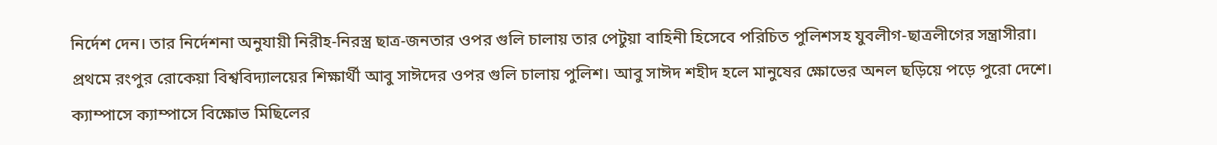নির্দেশ দেন। তার নির্দেশনা অনুযায়ী নিরীহ-নিরস্ত্র ছাত্র-জনতার ওপর গুলি চালায় তার পেটুয়া বাহিনী হিসেবে পরিচিত পুলিশসহ যুবলীগ-ছাত্রলীগের সন্ত্রাসীরা। প্রথমে রংপুর রোকেয়া বিশ্ববিদ্যালয়ের শিক্ষার্থী আবু সাঈদের ওপর গুলি চালায় পুলিশ। আবু সাঈদ শহীদ হলে মানুষের ক্ষোভের অনল ছড়িয়ে পড়ে পুরো দেশে। ক্যাম্পাসে ক্যাম্পাসে বিক্ষোভ মিছিলের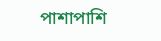পাশাপাশি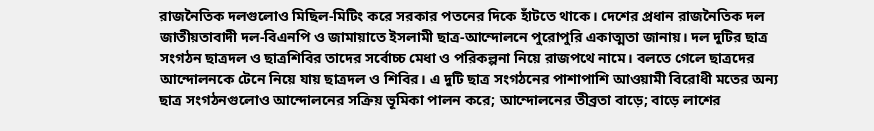রাজনৈতিক দলগুলোও মিছিল-মিটিং করে সরকার পতনের দিকে হাঁটতে থাকে। দেশের প্রধান রাজনৈতিক দল জাতীয়তাবাদী দল-বিএনপি ও জামায়াতে ইসলামী ছাত্র-আন্দোলনে পুরোপুরি একাত্মতা জানায়। দল দুটির ছাত্র সংগঠন ছাত্রদল ও ছাত্রশিবির তাদের সর্বোচ্চ মেধা ও পরিকল্পনা নিয়ে রাজপথে নামে। বলতে গেলে ছাত্রদের আন্দোলনকে টেনে নিয়ে যায় ছাত্রদল ও শিবির। এ দুটি ছাত্র সংগঠনের পাশাপাশি আওয়ামী বিরোধী মতের অন্য ছাত্র সংগঠনগুলোও আন্দোলনের সক্রিয় ভূমিকা পালন করে; আন্দোলনের তীব্রতা বাড়ে; বাড়ে লাশের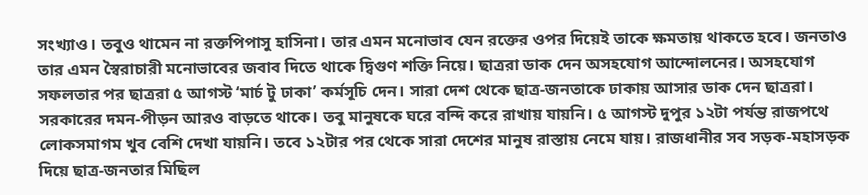সংখ্যাও। তবুও থামেন না রক্তপিপাসু হাসিনা। তার এমন মনোভাব যেন রক্তের ওপর দিয়েই তাকে ক্ষমতায় থাকতে হবে। জনতাও তার এমন স্বৈরাচারী মনোভাবের জবাব দিতে থাকে দ্বিগুণ শক্তি নিয়ে। ছাত্ররা ডাক দেন অসহযোগ আন্দোলনের। অসহযোগ সফলতার পর ছাত্ররা ৫ আগস্ট ‘মার্চ টু ঢাকা’ কর্মসূচি দেন। সারা দেশ থেকে ছাত্র-জনতাকে ঢাকায় আসার ডাক দেন ছাত্ররা। সরকারের দমন-পীড়ন আরও বাড়তে থাকে। তবু মানুষকে ঘরে বন্দি করে রাখায় যায়নি। ৫ আগস্ট দুপুর ১২টা পর্যন্ত রাজপথে লোকসমাগম খুব বেশি দেখা যায়নি। তবে ১২টার পর থেকে সারা দেশের মানুষ রাস্তায় নেমে যায়। রাজধানীর সব সড়ক-মহাসড়ক দিয়ে ছাত্র-জনতার মিছিল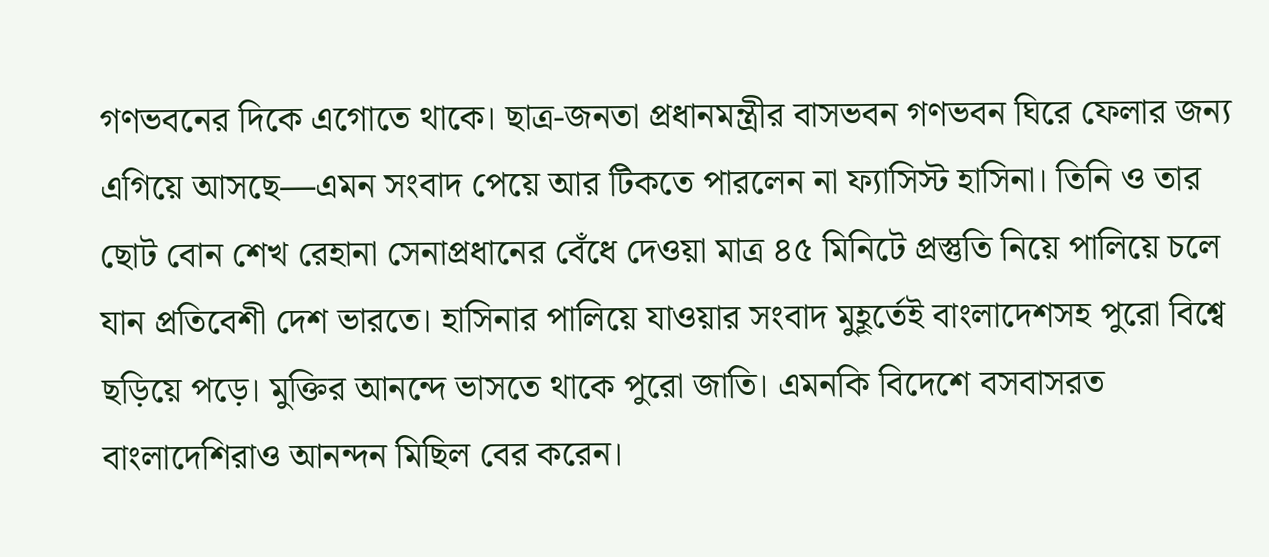গণভবনের দিকে এগোতে থাকে। ছাত্র-জনতা প্রধানমন্ত্রীর বাসভবন গণভবন ঘিরে ফেলার জন্য এগিয়ে আসছে—এমন সংবাদ পেয়ে আর টিকতে পারলেন না ফ্যাসিস্ট হাসিনা। তিনি ও তার ছোট বোন শেখ রেহানা সেনাপ্রধানের বেঁধে দেওয়া মাত্র ৪৫ মিনিটে প্রস্তুতি নিয়ে পালিয়ে চলে যান প্রতিবেশী দেশ ভারতে। হাসিনার পালিয়ে যাওয়ার সংবাদ মুহূর্তেই বাংলাদেশসহ পুরো বিশ্বে ছড়িয়ে পড়ে। মুক্তির আনন্দে ভাসতে থাকে পুরো জাতি। এমনকি বিদেশে বসবাসরত বাংলাদেশিরাও আনন্দন মিছিল বের করেন।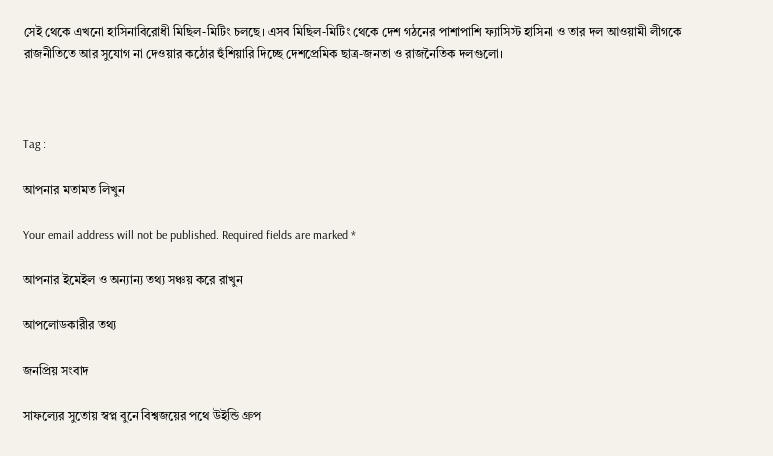সেই থেকে এখনো হাসিনাবিরোধী মিছিল-মিটিং চলছে। এসব মিছিল-মিটিং থেকে দেশ গঠনের পাশাপাশি ফ্যাসিস্ট হাসিনা ও তার দল আওয়ামী লীগকে রাজনীতিতে আর সুযোগ না দেওয়ার কঠোর হুঁশিয়ারি দিচ্ছে দেশপ্রেমিক ছাত্র-জনতা ও রাজনৈতিক দলগুলো।



Tag :

আপনার মতামত লিখুন

Your email address will not be published. Required fields are marked *

আপনার ইমেইল ও অন্যান্য তথ্য সঞ্চয় করে রাখুন

আপলোডকারীর তথ্য

জনপ্রিয় সংবাদ

সাফল্যের সুতোয় স্বপ্ন বুনে বিশ্বজয়ের পথে উইন্ডি গ্রুপ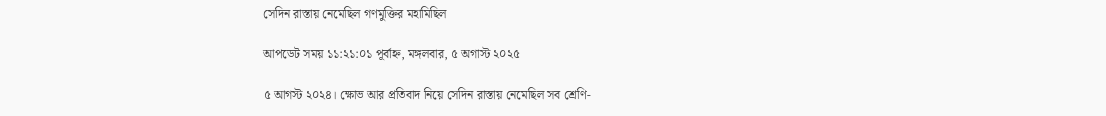সেদিন রাস্তায় নেমেছিল গণমুক্তির মহামিছিল

আপডেট সময় ১১:২১:০১ পূর্বাহ্ন, মঙ্গলবার, ৫ অগাস্ট ২০২৫

৫ আগস্ট ২০২৪। ক্ষোভ আর প্রতিবাদ নিয়ে সেদিন রাস্তায় নেমেছিল সব শ্রেণি-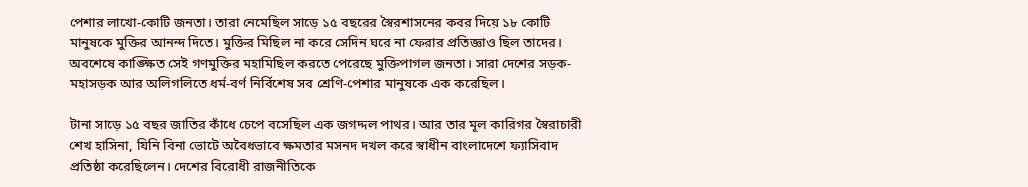পেশার লাখো-কোটি জনতা। তারা নেমেছিল সাড়ে ১৫ বছরের স্বৈরশাসনের কবর দিয়ে ১৮ কোটি মানুষকে মুক্তির আনন্দ দিতে। মুক্তির মিছিল না করে সেদিন ঘরে না ফেরার প্রতিজ্ঞাও ছিল তাদের। অবশেষে কাঙ্ক্ষিত সেই গণমুক্তির মহামিছিল করতে পেরেছে মুক্তিপাগল জনতা। সারা দেশের সড়ক-মহাসড়ক আর অলিগলিতে ধর্ম-বর্ণ নির্বিশেষ সব শ্রেণি-পেশার মানুষকে এক করেছিল।

টানা সাড়ে ১৫ বছর জাতির কাঁধে চেপে বসেছিল এক জগদ্দল পাথর। আর তার মূল কারিগর স্বৈরাচারী শেখ হাসিনা, যিনি বিনা ভোটে অবৈধভাবে ক্ষমতার মসনদ দখল করে স্বাধীন বাংলাদেশে ফ্যাসিবাদ প্রতিষ্ঠা করেছিলেন। দেশের বিরোধী রাজনীতিকে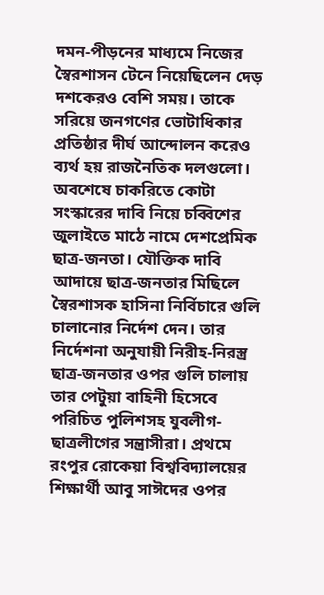দমন-পীড়নের মাধ্যমে নিজের স্বৈরশাসন টেনে নিয়েছিলেন দেড় দশকেরও বেশি সময়। তাকে সরিয়ে জনগণের ভোটাধিকার প্রতিষ্ঠার দীর্ঘ আন্দোলন করেও ব্যর্থ হয় রাজনৈতিক দলগুলো। অবশেষে চাকরিতে কোটা সংস্কারের দাবি নিয়ে চব্বিশের জুলাইতে মাঠে নামে দেশপ্রেমিক ছাত্র-জনতা। যৌক্তিক দাবি আদায়ে ছাত্র-জনতার মিছিলে স্বৈরশাসক হাসিনা নির্বিচারে গুলি চালানোর নির্দেশ দেন। তার নির্দেশনা অনুযায়ী নিরীহ-নিরস্ত্র ছাত্র-জনতার ওপর গুলি চালায় তার পেটুয়া বাহিনী হিসেবে পরিচিত পুলিশসহ যুবলীগ-ছাত্রলীগের সন্ত্রাসীরা। প্রথমে রংপুর রোকেয়া বিশ্ববিদ্যালয়ের শিক্ষার্থী আবু সাঈদের ওপর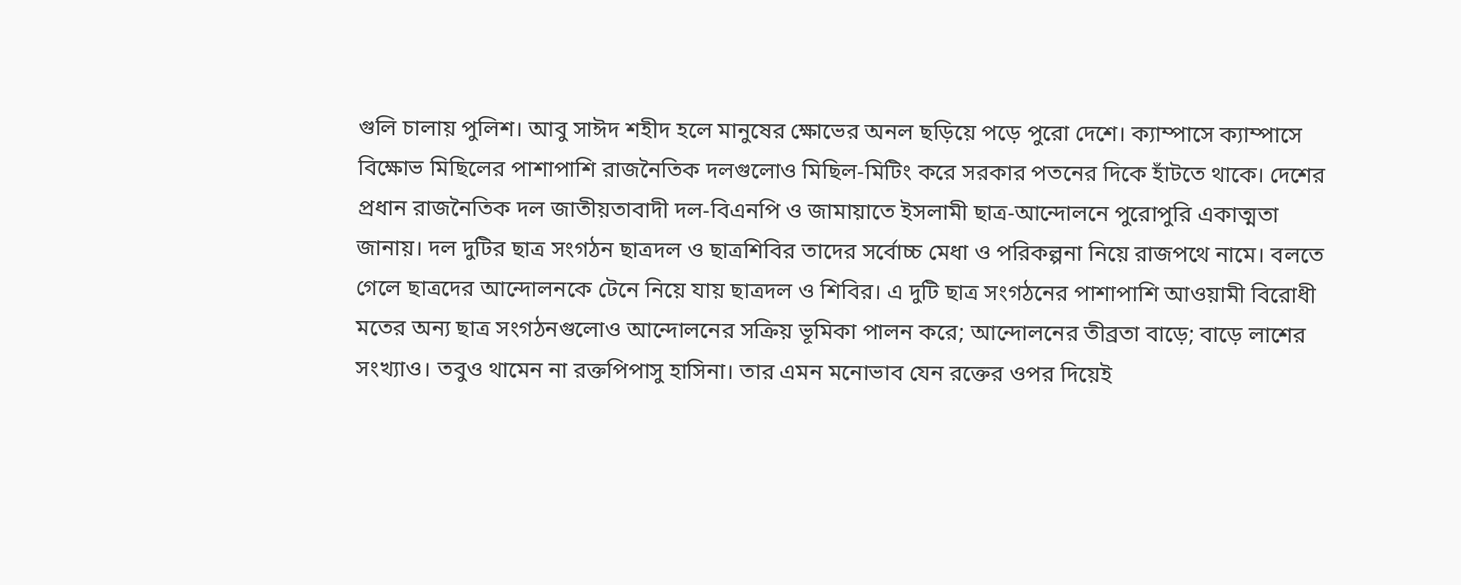গুলি চালায় পুলিশ। আবু সাঈদ শহীদ হলে মানুষের ক্ষোভের অনল ছড়িয়ে পড়ে পুরো দেশে। ক্যাম্পাসে ক্যাম্পাসে বিক্ষোভ মিছিলের পাশাপাশি রাজনৈতিক দলগুলোও মিছিল-মিটিং করে সরকার পতনের দিকে হাঁটতে থাকে। দেশের প্রধান রাজনৈতিক দল জাতীয়তাবাদী দল-বিএনপি ও জামায়াতে ইসলামী ছাত্র-আন্দোলনে পুরোপুরি একাত্মতা জানায়। দল দুটির ছাত্র সংগঠন ছাত্রদল ও ছাত্রশিবির তাদের সর্বোচ্চ মেধা ও পরিকল্পনা নিয়ে রাজপথে নামে। বলতে গেলে ছাত্রদের আন্দোলনকে টেনে নিয়ে যায় ছাত্রদল ও শিবির। এ দুটি ছাত্র সংগঠনের পাশাপাশি আওয়ামী বিরোধী মতের অন্য ছাত্র সংগঠনগুলোও আন্দোলনের সক্রিয় ভূমিকা পালন করে; আন্দোলনের তীব্রতা বাড়ে; বাড়ে লাশের সংখ্যাও। তবুও থামেন না রক্তপিপাসু হাসিনা। তার এমন মনোভাব যেন রক্তের ওপর দিয়েই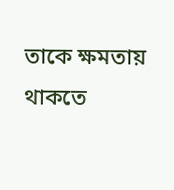তাকে ক্ষমতায় থাকতে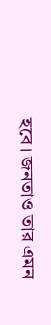হবে। জনতাও তার এমন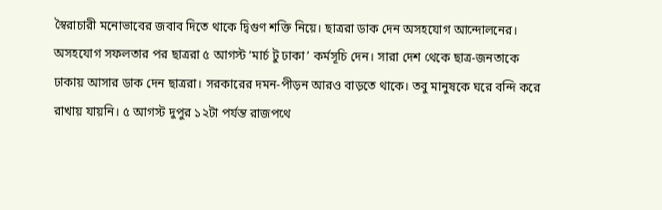স্বৈরাচারী মনোভাবের জবাব দিতে থাকে দ্বিগুণ শক্তি নিয়ে। ছাত্ররা ডাক দেন অসহযোগ আন্দোলনের। অসহযোগ সফলতার পর ছাত্ররা ৫ আগস্ট ‘মার্চ টু ঢাকা’ কর্মসূচি দেন। সারা দেশ থেকে ছাত্র-জনতাকে ঢাকায় আসার ডাক দেন ছাত্ররা। সরকারের দমন-পীড়ন আরও বাড়তে থাকে। তবু মানুষকে ঘরে বন্দি করে রাখায় যায়নি। ৫ আগস্ট দুপুর ১২টা পর্যন্ত রাজপথে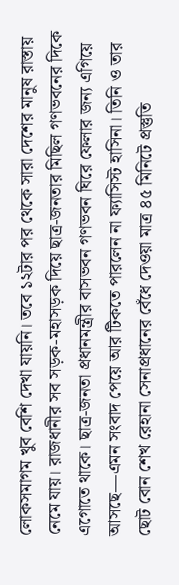লোকসমাগম খুব বেশি দেখা যায়নি। তবে ১২টার পর থেকে সারা দেশের মানুষ রাস্তায় নেমে যায়। রাজধানীর সব সড়ক-মহাসড়ক দিয়ে ছাত্র-জনতার মিছিল গণভবনের দিকে এগোতে থাকে। ছাত্র-জনতা প্রধানমন্ত্রীর বাসভবন গণভবন ঘিরে ফেলার জন্য এগিয়ে আসছে—এমন সংবাদ পেয়ে আর টিকতে পারলেন না ফ্যাসিস্ট হাসিনা। তিনি ও তার ছোট বোন শেখ রেহানা সেনাপ্রধানের বেঁধে দেওয়া মাত্র ৪৫ মিনিটে প্রস্তুতি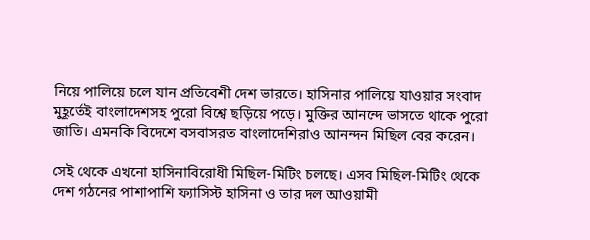নিয়ে পালিয়ে চলে যান প্রতিবেশী দেশ ভারতে। হাসিনার পালিয়ে যাওয়ার সংবাদ মুহূর্তেই বাংলাদেশসহ পুরো বিশ্বে ছড়িয়ে পড়ে। মুক্তির আনন্দে ভাসতে থাকে পুরো জাতি। এমনকি বিদেশে বসবাসরত বাংলাদেশিরাও আনন্দন মিছিল বের করেন।

সেই থেকে এখনো হাসিনাবিরোধী মিছিল-মিটিং চলছে। এসব মিছিল-মিটিং থেকে দেশ গঠনের পাশাপাশি ফ্যাসিস্ট হাসিনা ও তার দল আওয়ামী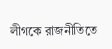লীগকে রাজনীতিতে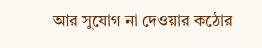আর সুযোগ না দেওয়ার কঠোর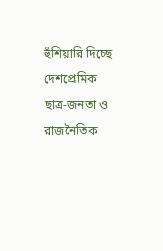হুঁশিয়ারি দিচ্ছে দেশপ্রেমিক ছাত্র-জনতা ও রাজনৈতিক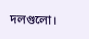দলগুলো।